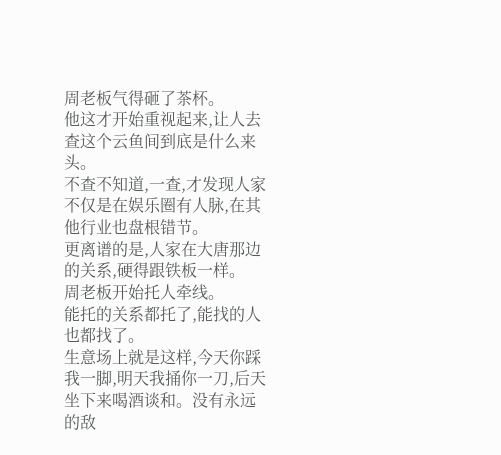周老板气得砸了茶杯。
他这才开始重视起来,让人去查这个云鱼间到底是什么来头。
不查不知道,一查,才发现人家不仅是在娱乐圈有人脉,在其他行业也盘根错节。
更离谱的是,人家在大唐那边的关系,硬得跟铁板一样。
周老板开始托人牵线。
能托的关系都托了,能找的人也都找了。
生意场上就是这样,今天你踩我一脚,明天我捅你一刀,后天坐下来喝酒谈和。没有永远的敌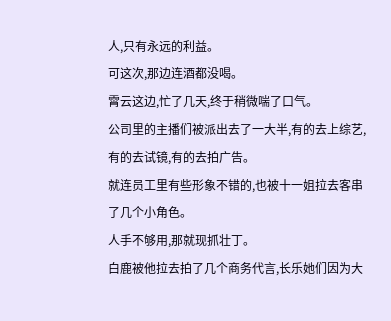人,只有永远的利益。
可这次,那边连酒都没喝。
霄云这边,忙了几天,终于稍微喘了口气。
公司里的主播们被派出去了一大半,有的去上综艺,有的去试镜,有的去拍广告。
就连员工里有些形象不错的,也被十一姐拉去客串了几个小角色。
人手不够用,那就现抓壮丁。
白鹿被他拉去拍了几个商务代言,长乐她们因为大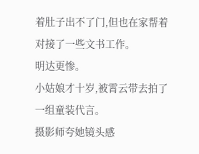着肚子出不了门,但也在家帮着对接了一些文书工作。
明达更惨。
小姑娘才十岁,被霄云带去拍了一组童装代言。
摄影师夸她镜头感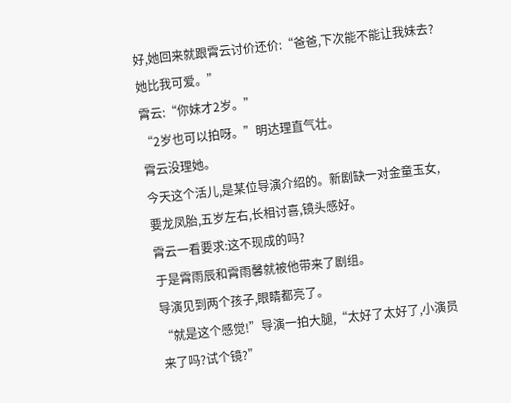好,她回来就跟霄云讨价还价:“爸爸,下次能不能让我妹去?她比我可爱。”
霄云:“你妹才2岁。”
“2岁也可以拍呀。”明达理直气壮。
霄云没理她。
今天这个活儿,是某位导演介绍的。新剧缺一对金童玉女,要龙凤胎,五岁左右,长相讨喜,镜头感好。
霄云一看要求:这不现成的吗?
于是霄雨辰和霄雨馨就被他带来了剧组。
导演见到两个孩子,眼睛都亮了。
“就是这个感觉!”导演一拍大腿,“太好了太好了,小演员来了吗?试个镜?”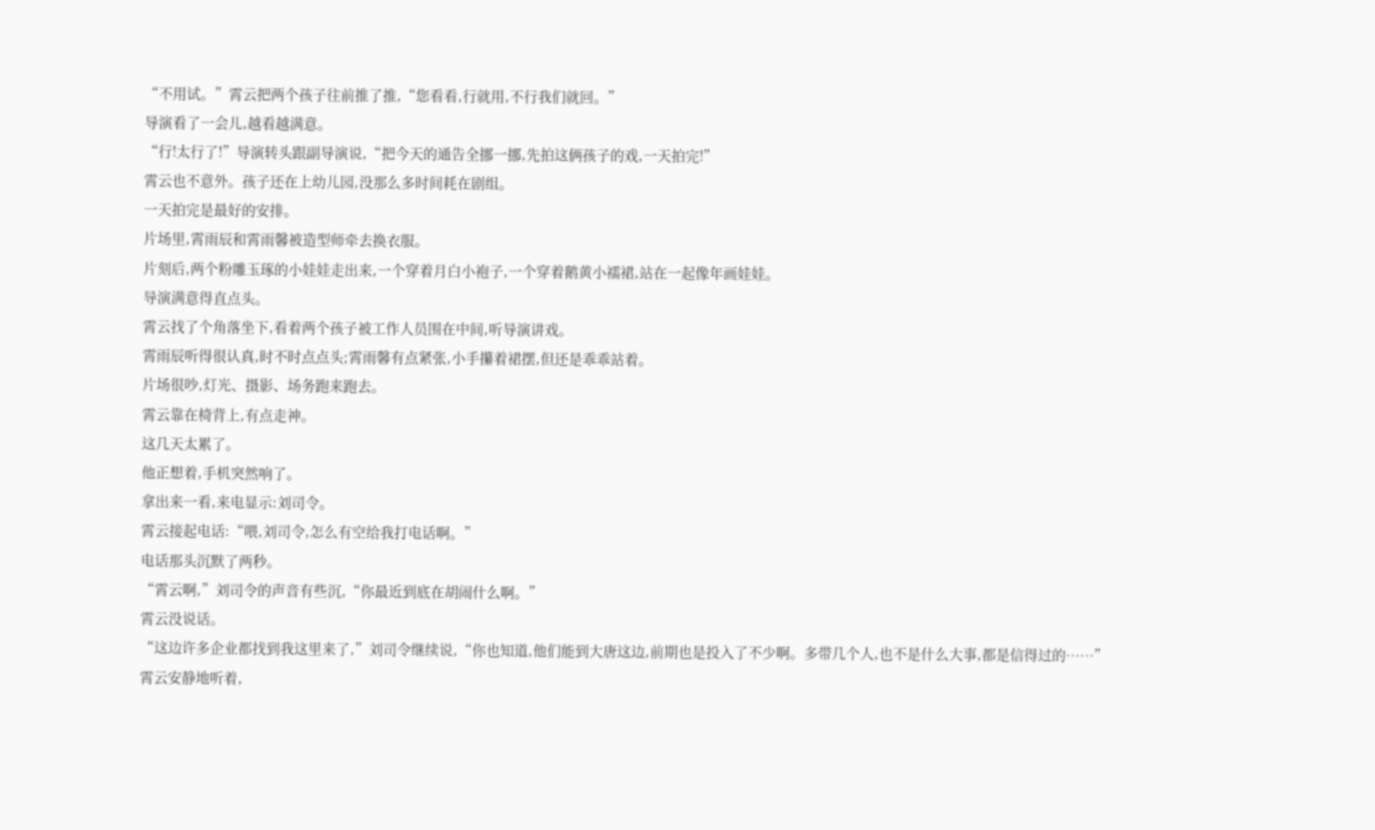“不用试。”霄云把两个孩子往前推了推,“您看看,行就用,不行我们就回。”
导演看了一会儿,越看越满意。
“行!太行了!”导演转头跟副导演说,“把今天的通告全挪一挪,先拍这俩孩子的戏,一天拍完!”
霄云也不意外。孩子还在上幼儿园,没那么多时间耗在剧组。
一天拍完是最好的安排。
片场里,霄雨辰和霄雨馨被造型师牵去换衣服。
片刻后,两个粉雕玉琢的小娃娃走出来,一个穿着月白小袍子,一个穿着鹅黄小襦裙,站在一起像年画娃娃。
导演满意得直点头。
霄云找了个角落坐下,看着两个孩子被工作人员围在中间,听导演讲戏。
霄雨辰听得很认真,时不时点点头;霄雨馨有点紧张,小手攥着裙摆,但还是乖乖站着。
片场很吵,灯光、摄影、场务跑来跑去。
霄云靠在椅背上,有点走神。
这几天太累了。
他正想着,手机突然响了。
拿出来一看,来电显示:刘司令。
霄云接起电话:“喂,刘司令,怎么有空给我打电话啊。”
电话那头沉默了两秒。
“霄云啊,”刘司令的声音有些沉,“你最近到底在胡闹什么啊。”
霄云没说话。
“这边许多企业都找到我这里来了,”刘司令继续说,“你也知道,他们能到大唐这边,前期也是投入了不少啊。多带几个人,也不是什么大事,都是信得过的……”
霄云安静地听着,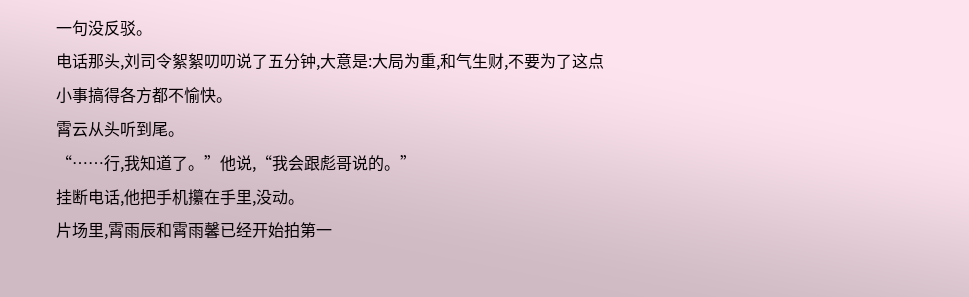一句没反驳。
电话那头,刘司令絮絮叨叨说了五分钟,大意是:大局为重,和气生财,不要为了这点小事搞得各方都不愉快。
霄云从头听到尾。
“……行,我知道了。”他说,“我会跟彪哥说的。”
挂断电话,他把手机攥在手里,没动。
片场里,霄雨辰和霄雨馨已经开始拍第一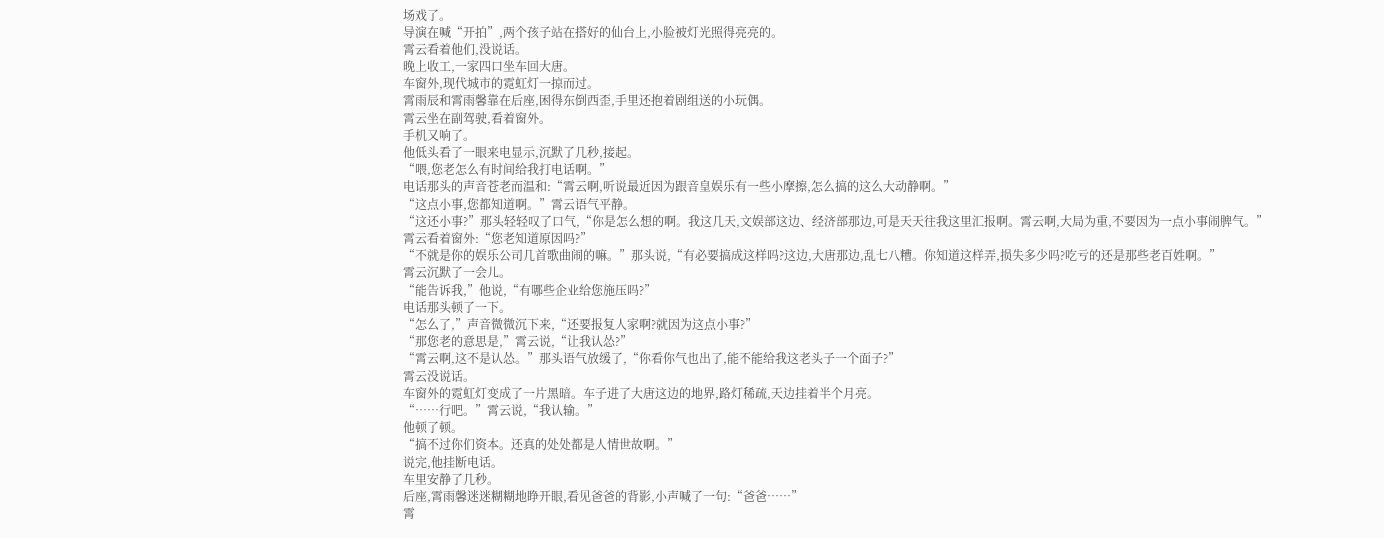场戏了。
导演在喊“开拍”,两个孩子站在搭好的仙台上,小脸被灯光照得亮亮的。
霄云看着他们,没说话。
晚上收工,一家四口坐车回大唐。
车窗外,现代城市的霓虹灯一掠而过。
霄雨辰和霄雨馨靠在后座,困得东倒西歪,手里还抱着剧组送的小玩偶。
霄云坐在副驾驶,看着窗外。
手机又响了。
他低头看了一眼来电显示,沉默了几秒,接起。
“喂,您老怎么有时间给我打电话啊。”
电话那头的声音苍老而温和:“霄云啊,听说最近因为跟音皇娱乐有一些小摩擦,怎么搞的这么大动静啊。”
“这点小事,您都知道啊。”霄云语气平静。
“这还小事?”那头轻轻叹了口气,“你是怎么想的啊。我这几天,文娱部这边、经济部那边,可是天天往我这里汇报啊。霄云啊,大局为重,不要因为一点小事闹脾气。”
霄云看着窗外:“您老知道原因吗?”
“不就是你的娱乐公司几首歌曲闹的嘛。”那头说,“有必要搞成这样吗?这边,大唐那边,乱七八糟。你知道这样弄,损失多少吗?吃亏的还是那些老百姓啊。”
霄云沉默了一会儿。
“能告诉我,”他说,“有哪些企业给您施压吗?”
电话那头顿了一下。
“怎么了,”声音微微沉下来,“还要报复人家啊?就因为这点小事?”
“那您老的意思是,”霄云说,“让我认怂?”
“霄云啊,这不是认怂。”那头语气放缓了,“你看你气也出了,能不能给我这老头子一个面子?”
霄云没说话。
车窗外的霓虹灯变成了一片黑暗。车子进了大唐这边的地界,路灯稀疏,天边挂着半个月亮。
“……行吧。”霄云说,“我认输。”
他顿了顿。
“搞不过你们资本。还真的处处都是人情世故啊。”
说完,他挂断电话。
车里安静了几秒。
后座,霄雨馨迷迷糊糊地睁开眼,看见爸爸的背影,小声喊了一句:“爸爸……”
霄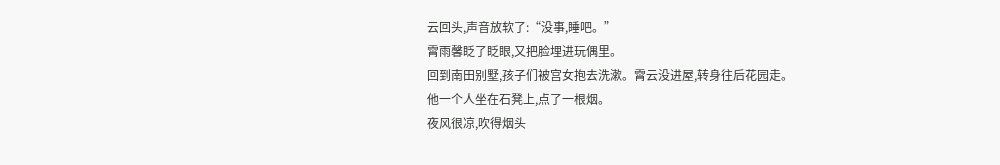云回头,声音放软了:“没事,睡吧。”
霄雨馨眨了眨眼,又把脸埋进玩偶里。
回到南田别墅,孩子们被宫女抱去洗漱。霄云没进屋,转身往后花园走。
他一个人坐在石凳上,点了一根烟。
夜风很凉,吹得烟头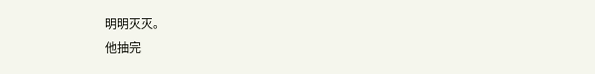明明灭灭。
他抽完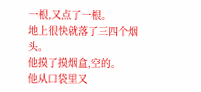一根,又点了一根。
地上很快就落了三四个烟头。
他摸了摸烟盒,空的。
他从口袋里又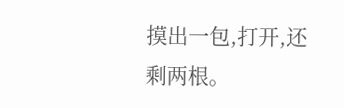摸出一包,打开,还剩两根。